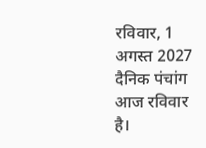रविवार, 1 अगस्त 2027
दैनिक पंचांग
आज रविवार है।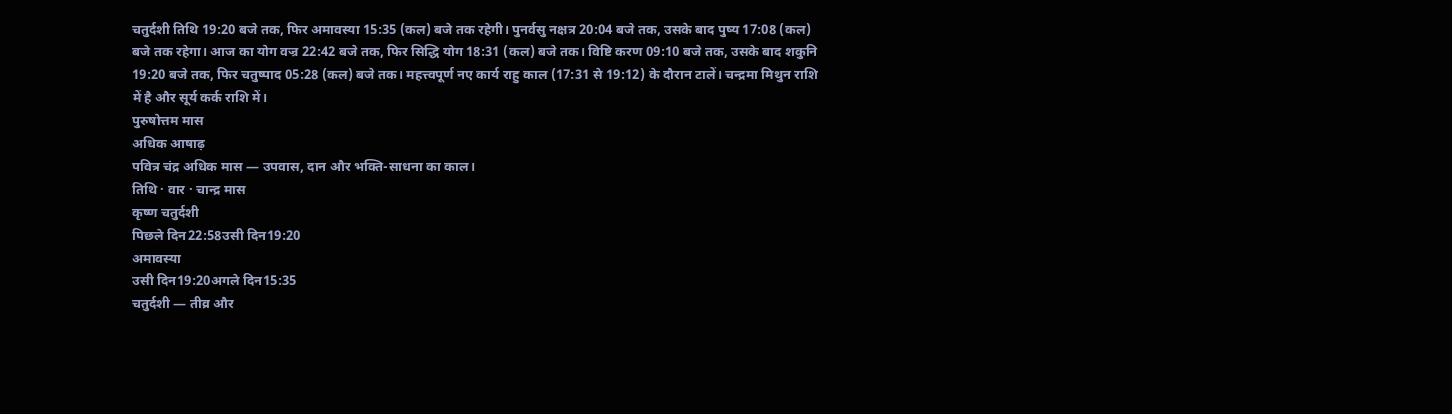चतुर्दशी तिथि 19:20 बजे तक, फिर अमावस्या 15:35 (कल) बजे तक रहेगी। पुनर्वसु नक्षत्र 20:04 बजे तक, उसके बाद पुष्य 17:08 (कल) बजे तक रहेगा। आज का योग वज्र 22:42 बजे तक, फिर सिद्धि योग 18:31 (कल) बजे तक। विष्टि करण 09:10 बजे तक, उसके बाद शकुनि 19:20 बजे तक, फिर चतुष्पाद 05:28 (कल) बजे तक। महत्त्वपूर्ण नए कार्य राहु काल (17:31 से 19:12) के दौरान टालें। चन्द्रमा मिथुन राशि में है और सूर्य कर्क राशि में।
पुरुषोत्तम मास
अधिक आषाढ़
पवित्र चंद्र अधिक मास — उपवास, दान और भक्ति-साधना का काल।
तिथि · वार · चान्द्र मास
कृष्ण चतुर्दशी
पिछले दिन22:58उसी दिन19:20
अमावस्या
उसी दिन19:20अगले दिन15:35
चतुर्दशी — तीव्र और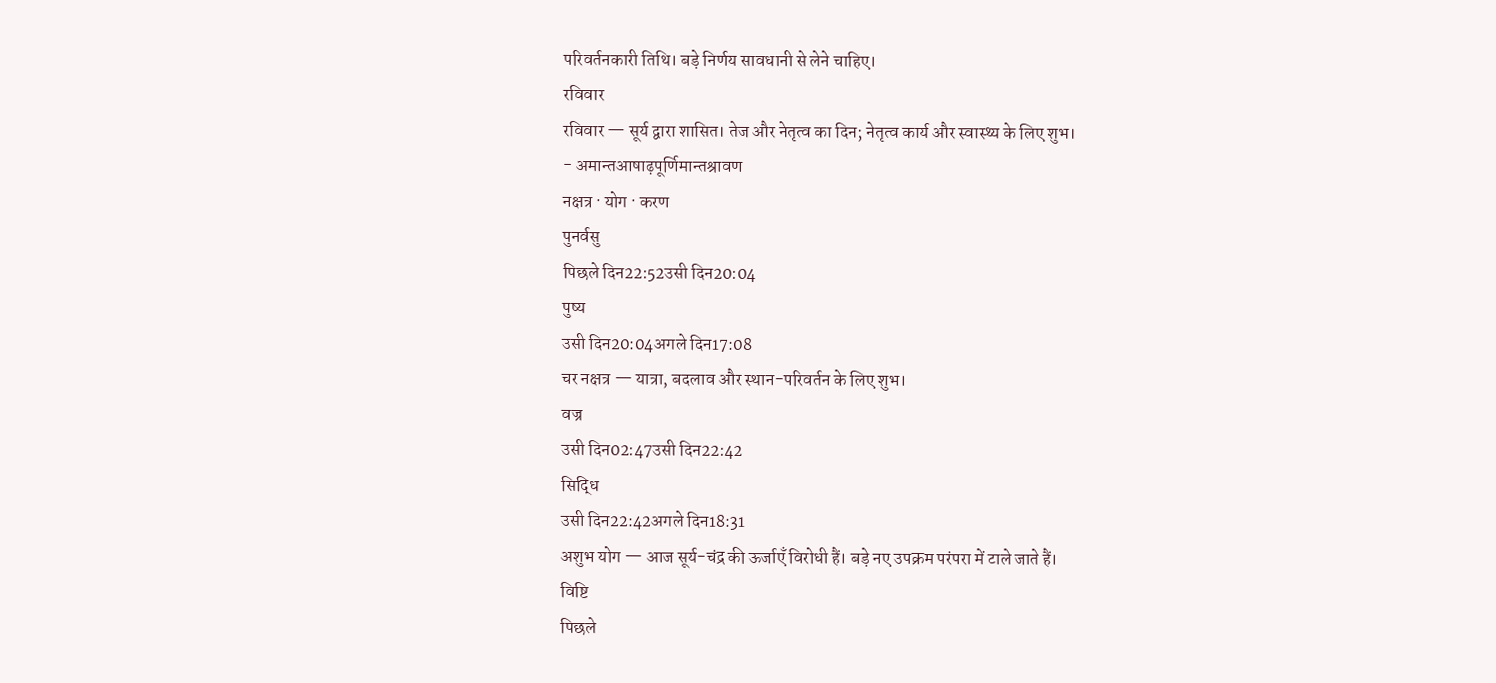परिवर्तनकारी तिथि। बड़े निर्णय सावधानी से लेने चाहिए।
रविवार
रविवार — सूर्य द्वारा शासित। तेज और नेतृत्व का दिन; नेतृत्व कार्य और स्वास्थ्य के लिए शुभ।
- अमान्तआषाढ़पूर्णिमान्तश्रावण
नक्षत्र · योग · करण
पुनर्वसु
पिछले दिन22:52उसी दिन20:04
पुष्य
उसी दिन20:04अगले दिन17:08
चर नक्षत्र — यात्रा, बदलाव और स्थान-परिवर्तन के लिए शुभ।
वज्र
उसी दिन02:47उसी दिन22:42
सिद्धि
उसी दिन22:42अगले दिन18:31
अशुभ योग — आज सूर्य-चंद्र की ऊर्जाएँ विरोधी हैं। बड़े नए उपक्रम परंपरा में टाले जाते हैं।
विष्टि
पिछले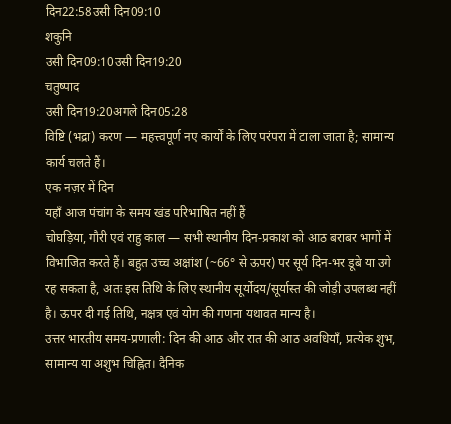दिन22:58उसी दिन09:10
शकुनि
उसी दिन09:10उसी दिन19:20
चतुष्पाद
उसी दिन19:20अगले दिन05:28
विष्टि (भद्रा) करण — महत्त्वपूर्ण नए कार्यों के लिए परंपरा में टाला जाता है; सामान्य कार्य चलते हैं।
एक नज़र में दिन
यहाँ आज पंचांग के समय खंड परिभाषित नहीं हैं
चोघड़िया, गौरी एवं राहु काल — सभी स्थानीय दिन-प्रकाश को आठ बराबर भागों में विभाजित करते हैं। बहुत उच्च अक्षांश (~66° से ऊपर) पर सूर्य दिन-भर डूबे या उगे रह सकता है, अतः इस तिथि के लिए स्थानीय सूर्योदय/सूर्यास्त की जोड़ी उपलब्ध नहीं है। ऊपर दी गई तिथि, नक्षत्र एवं योग की गणना यथावत मान्य है।
उत्तर भारतीय समय-प्रणाली: दिन की आठ और रात की आठ अवधियाँ, प्रत्येक शुभ, सामान्य या अशुभ चिह्नित। दैनिक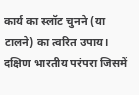कार्य का स्लॉट चुनने (या टालने) का त्वरित उपाय।
दक्षिण भारतीय परंपरा जिसमें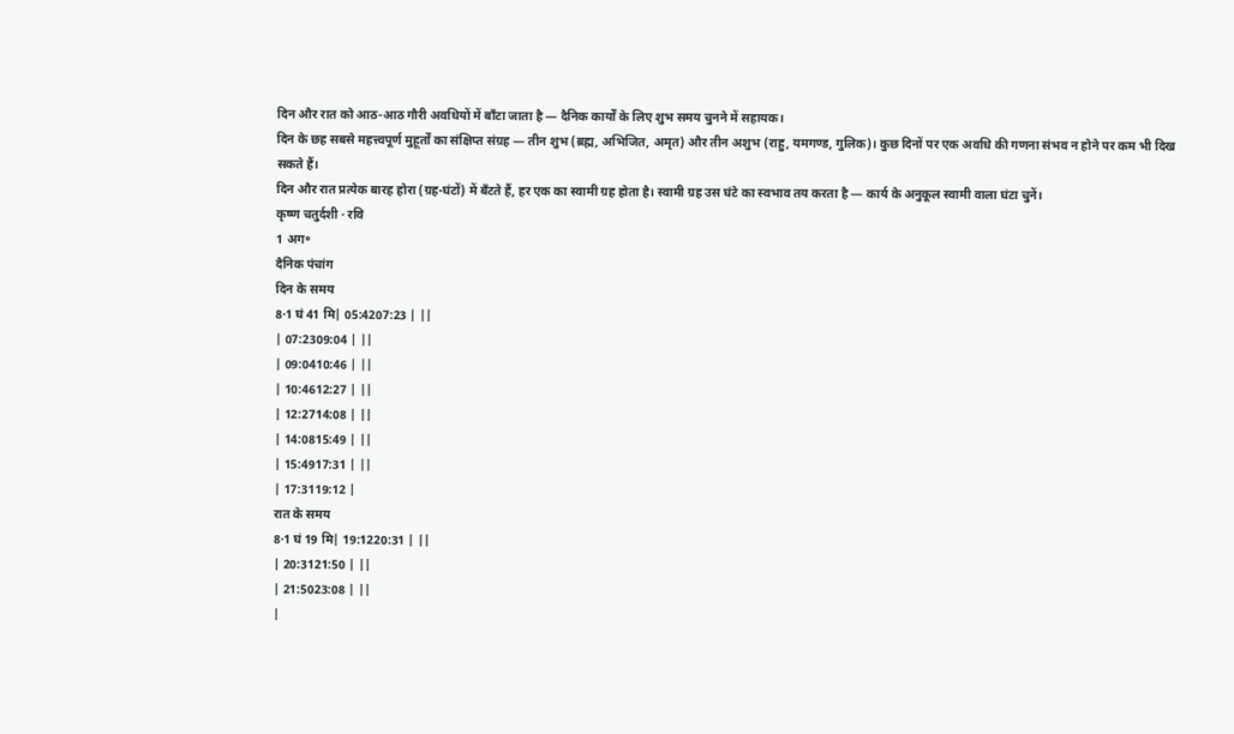दिन और रात को आठ-आठ गौरी अवधियों में बाँटा जाता है — दैनिक कार्यों के लिए शुभ समय चुनने में सहायक।
दिन के छह सबसे महत्त्वपूर्ण मुहूर्तों का संक्षिप्त संग्रह — तीन शुभ (ब्रह्म, अभिजित, अमृत) और तीन अशुभ (राहु, यमगण्ड, गुलिक)। कुछ दिनों पर एक अवधि की गणना संभव न होने पर कम भी दिख सकते हैं।
दिन और रात प्रत्येक बारह होरा (ग्रह-घंटों) में बँटते हैं, हर एक का स्वामी ग्रह होता है। स्वामी ग्रह उस घंटे का स्वभाव तय करता है — कार्य के अनुकूल स्वामी वाला घंटा चुनें।
कृष्ण चतुर्दशी · रवि
1 अग॰
दैनिक पंचांग
दिन के समय
8·1 घं 41 मि| 05:4207:23 | ||
| 07:2309:04 | ||
| 09:0410:46 | ||
| 10:4612:27 | ||
| 12:2714:08 | ||
| 14:0815:49 | ||
| 15:4917:31 | ||
| 17:3119:12 |
रात के समय
8·1 घं 19 मि| 19:1220:31 | ||
| 20:3121:50 | ||
| 21:5023:08 | ||
|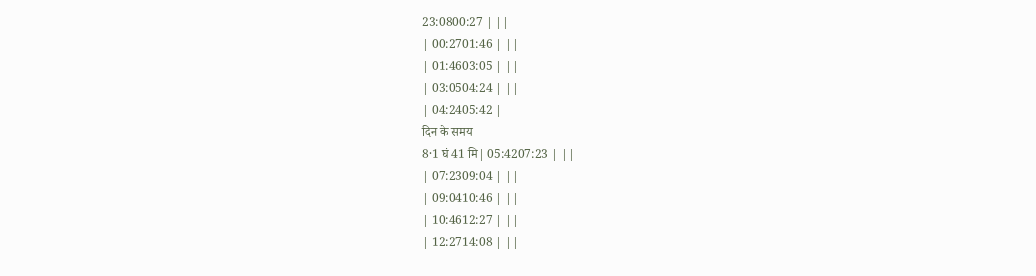23:0800:27 | ||
| 00:2701:46 | ||
| 01:4603:05 | ||
| 03:0504:24 | ||
| 04:2405:42 |
दिन के समय
8·1 घं 41 मि| 05:4207:23 | ||
| 07:2309:04 | ||
| 09:0410:46 | ||
| 10:4612:27 | ||
| 12:2714:08 | ||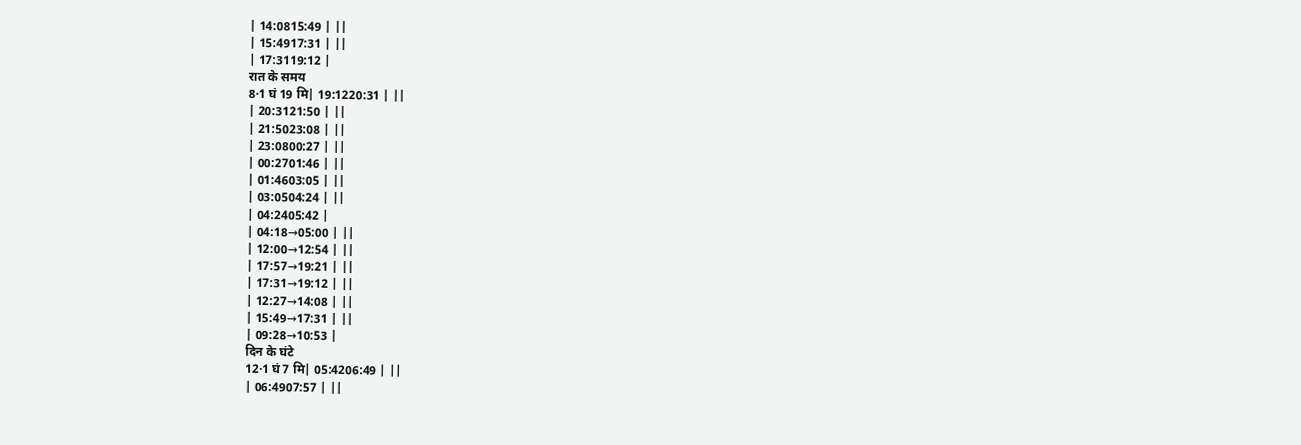| 14:0815:49 | ||
| 15:4917:31 | ||
| 17:3119:12 |
रात के समय
8·1 घं 19 मि| 19:1220:31 | ||
| 20:3121:50 | ||
| 21:5023:08 | ||
| 23:0800:27 | ||
| 00:2701:46 | ||
| 01:4603:05 | ||
| 03:0504:24 | ||
| 04:2405:42 |
| 04:18→05:00 | ||
| 12:00→12:54 | ||
| 17:57→19:21 | ||
| 17:31→19:12 | ||
| 12:27→14:08 | ||
| 15:49→17:31 | ||
| 09:28→10:53 |
दिन के घंटे
12·1 घं 7 मि| 05:4206:49 | ||
| 06:4907:57 | ||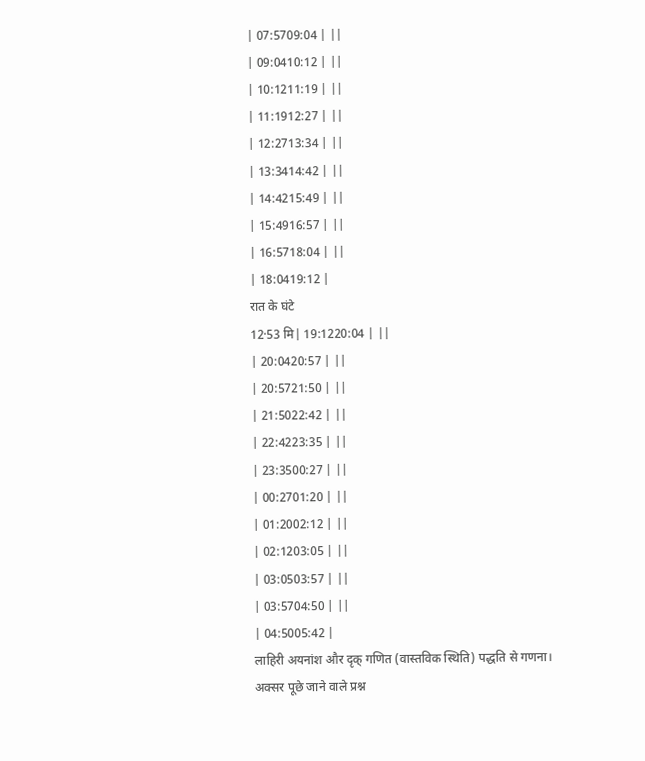| 07:5709:04 | ||
| 09:0410:12 | ||
| 10:1211:19 | ||
| 11:1912:27 | ||
| 12:2713:34 | ||
| 13:3414:42 | ||
| 14:4215:49 | ||
| 15:4916:57 | ||
| 16:5718:04 | ||
| 18:0419:12 |
रात के घंटे
12·53 मि| 19:1220:04 | ||
| 20:0420:57 | ||
| 20:5721:50 | ||
| 21:5022:42 | ||
| 22:4223:35 | ||
| 23:3500:27 | ||
| 00:2701:20 | ||
| 01:2002:12 | ||
| 02:1203:05 | ||
| 03:0503:57 | ||
| 03:5704:50 | ||
| 04:5005:42 |
लाहिरी अयनांश और दृक् गणित (वास्तविक स्थिति) पद्धति से गणना।
अक्सर पूछे जाने वाले प्रश्न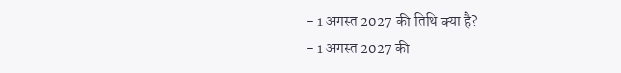- 1 अगस्त 2027 की तिथि क्या है?
- 1 अगस्त 2027 की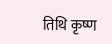तिथि कृष्ण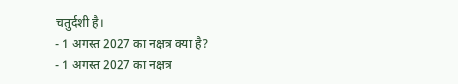चतुर्दशी है।
- 1 अगस्त 2027 का नक्षत्र क्या है?
- 1 अगस्त 2027 का नक्षत्र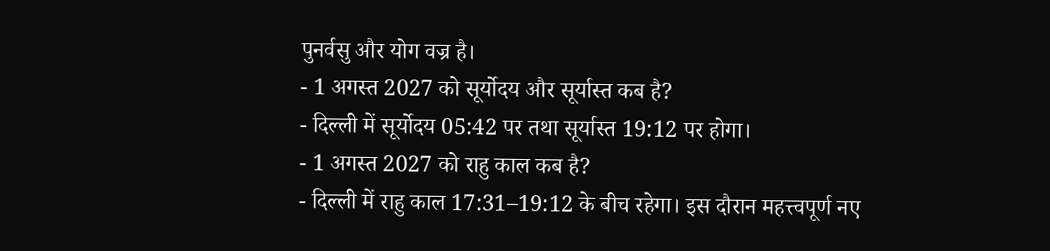पुनर्वसु और योग वज्र है।
- 1 अगस्त 2027 को सूर्योदय और सूर्यास्त कब है?
- दिल्ली में सूर्योदय 05:42 पर तथा सूर्यास्त 19:12 पर होगा।
- 1 अगस्त 2027 को राहु काल कब है?
- दिल्ली में राहु काल 17:31–19:12 के बीच रहेगा। इस दौरान महत्त्वपूर्ण नए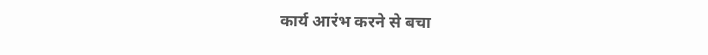कार्य आरंभ करने से बचा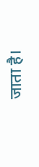जाता है।